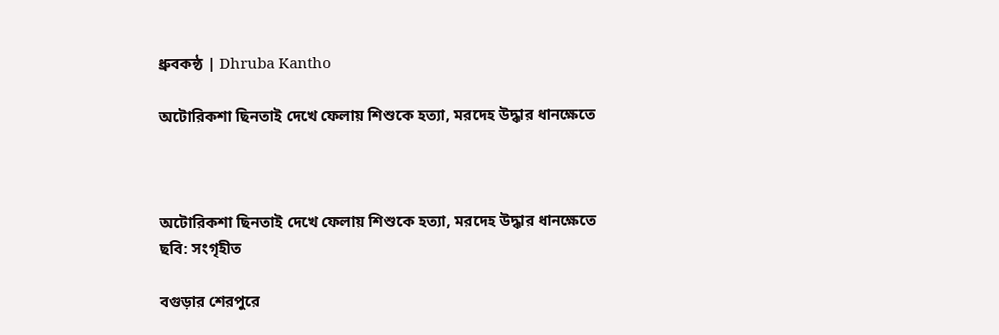ধ্রুবকন্ঠ | Dhruba Kantho

অটোরিকশা ছিনতাই দেখে ফেলায় শিশুকে হত্যা, মরদেহ উদ্ধার ধানক্ষেতে



অটোরিকশা ছিনতাই দেখে ফেলায় শিশুকে হত্যা, মরদেহ উদ্ধার ধানক্ষেতে
ছবি: সংগৃহীত

বগুড়ার শেরপুরে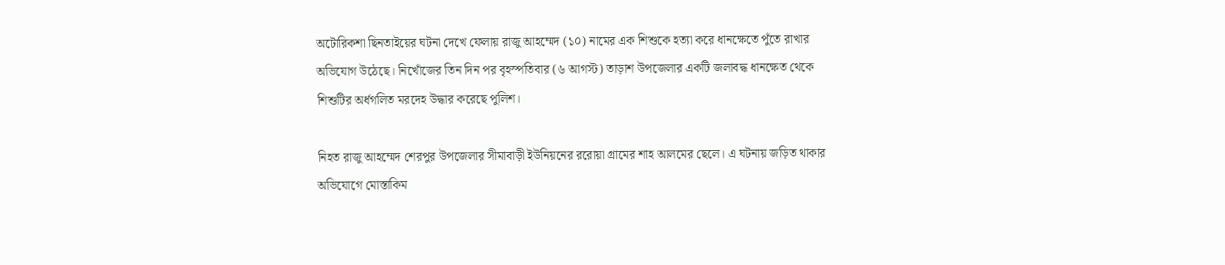অটোরিকশা ছিনতাইয়ের ঘটনা দেখে ফেলায় রাজু আহম্মেদ (১০) নামের এক শিশুকে হত্যা করে ধানক্ষেতে পুঁতে রাখার অভিযোগ উঠেছে। নিখোঁজের তিন দিন পর বৃহস্পতিবার (৬ আগস্ট) তাড়াশ উপজেলার একটি জলাবদ্ধ ধানক্ষেত থেকে শিশুটির অর্ধগলিত মরদেহ উদ্ধার করেছে পুলিশ।

নিহত রাজু আহম্মেদ শেরপুর উপজেলার সীমাবাড়ী ইউনিয়নের ররোয়া গ্রামের শাহ আলমের ছেলে। এ ঘটনায় জড়িত থাকার অভিযোগে মোস্তাকিম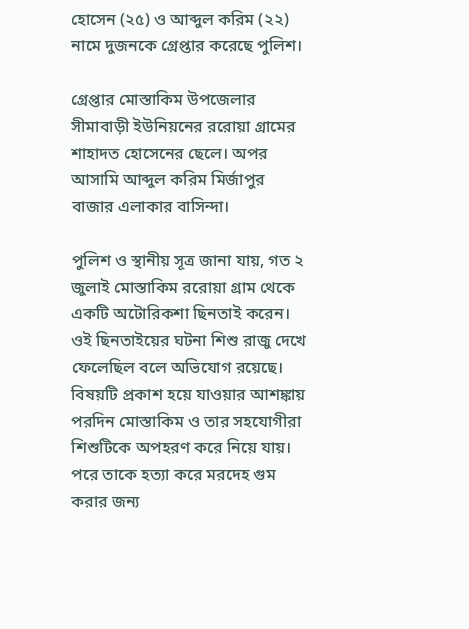হোসেন (২৫) ও আব্দুল করিম (২২) নামে দুজনকে গ্রেপ্তার করেছে পুলিশ।

গ্রেপ্তার মোস্তাকিম উপজেলার সীমাবাড়ী ইউনিয়নের ররোয়া গ্রামের শাহাদত হোসেনের ছেলে। অপর আসামি আব্দুল করিম মির্জাপুর বাজার এলাকার বাসিন্দা।

পুলিশ ও স্থানীয় সূত্র জানা যায়, গত ২ জুলাই মোস্তাকিম ররোয়া গ্রাম থেকে একটি অটোরিকশা ছিনতাই করেন। ওই ছিনতাইয়ের ঘটনা শিশু রাজু দেখে ফেলেছিল বলে অভিযোগ রয়েছে। বিষয়টি প্রকাশ হয়ে যাওয়ার আশঙ্কায় পরদিন মোস্তাকিম ও তার সহযোগীরা শিশুটিকে অপহরণ করে নিয়ে যায়। পরে তাকে হত্যা করে মরদেহ গুম করার জন্য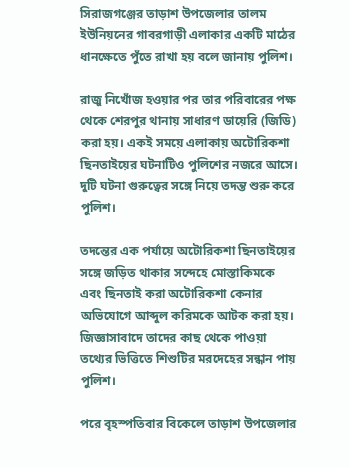সিরাজগঞ্জের তাড়াশ উপজেলার তালম ইউনিয়নের গাবরগাড়ী এলাকার একটি মাঠের ধানক্ষেতে পুঁতে রাখা হয় বলে জানায় পুলিশ।

রাজু নিখোঁজ হওয়ার পর তার পরিবারের পক্ষ থেকে শেরপুর থানায় সাধারণ ডায়েরি (জিডি) করা হয়। একই সময়ে এলাকায় অটোরিকশা ছিনতাইয়ের ঘটনাটিও পুলিশের নজরে আসে। দুটি ঘটনা গুরুত্বের সঙ্গে নিয়ে তদন্ত শুরু করে পুলিশ।

তদন্তের এক পর্যায়ে অটোরিকশা ছিনতাইয়ের সঙ্গে জড়িত থাকার সন্দেহে মোস্তাকিমকে এবং ছিনতাই করা অটোরিকশা কেনার অভিযোগে আব্দুল করিমকে আটক করা হয়। জিজ্ঞাসাবাদে তাদের কাছ থেকে পাওয়া তথ্যের ভিত্তিতে শিশুটির মরদেহের সন্ধান পায় পুলিশ।

পরে বৃহস্পতিবার বিকেলে তাড়াশ উপজেলার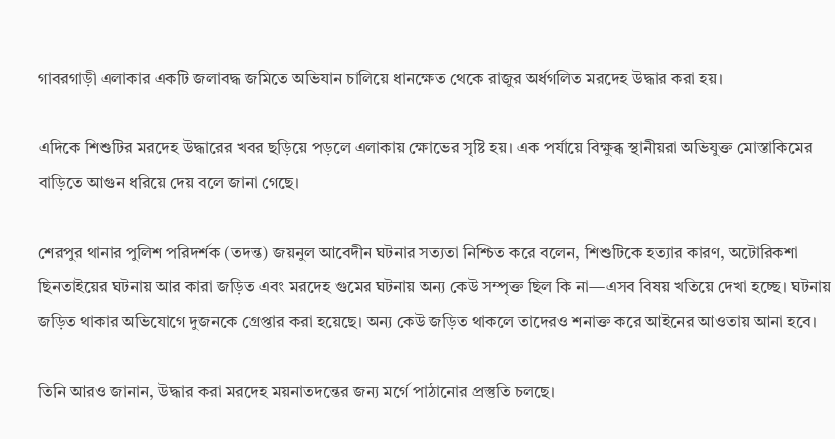গাবরগাড়ী এলাকার একটি জলাবদ্ধ জমিতে অভিযান চালিয়ে ধানক্ষেত থেকে রাজুর অর্ধগলিত মরদেহ উদ্ধার করা হয়।

এদিকে শিশুটির মরদেহ উদ্ধারের খবর ছড়িয়ে পড়লে এলাকায় ক্ষোভের সৃষ্টি হয়। এক পর্যায়ে বিক্ষুব্ধ স্থানীয়রা অভিযুক্ত মোস্তাকিমের বাড়িতে আগুন ধরিয়ে দেয় বলে জানা গেছে।

শেরপুর থানার পুলিশ পরিদর্শক (তদন্ত) জয়নুল আবেদীন ঘটনার সত্যতা নিশ্চিত করে বলেন, শিশুটিকে হত্যার কারণ, অটোরিকশা ছিনতাইয়ের ঘটনায় আর কারা জড়িত এবং মরদেহ গুমের ঘটনায় অন্য কেউ সম্পৃক্ত ছিল কি না—এসব বিষয় খতিয়ে দেখা হচ্ছে। ঘটনায় জড়িত থাকার অভিযোগে দুজনকে গ্রেপ্তার করা হয়েছে। অন্য কেউ জড়িত থাকলে তাদেরও শনাক্ত করে আইনের আওতায় আনা হবে।

তিনি আরও জানান, উদ্ধার করা মরদেহ ময়নাতদন্তের জন্য মর্গে পাঠানোর প্রস্তুতি চলছে।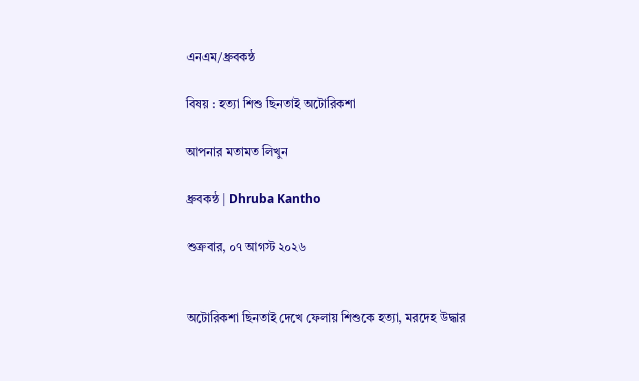এনএম/ধ্রুবকন্ঠ

বিষয় : হত্যা শিশু ছিনতাই অটোরিকশা

আপনার মতামত লিখুন

ধ্রুবকন্ঠ | Dhruba Kantho

শুক্রবার, ০৭ আগস্ট ২০২৬


অটোরিকশা ছিনতাই দেখে ফেলায় শিশুকে হত্যা, মরদেহ উদ্ধার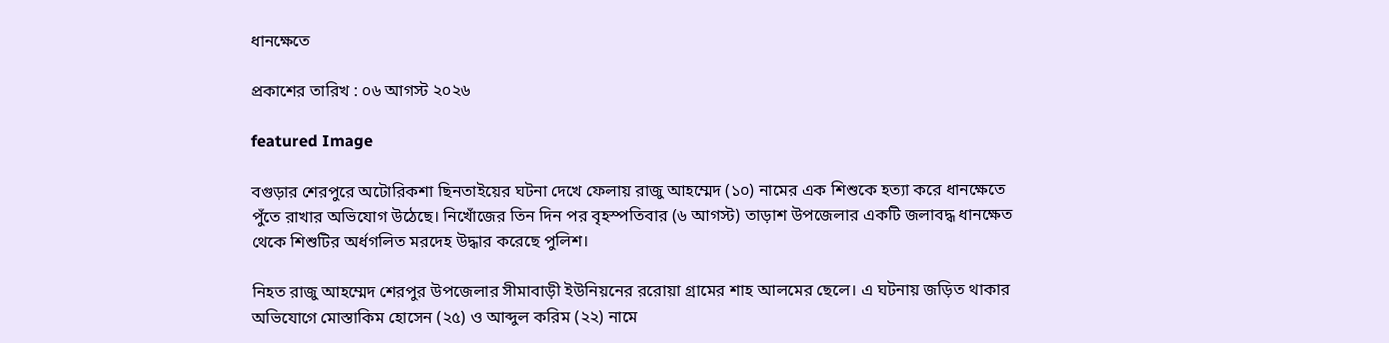ধানক্ষেতে

প্রকাশের তারিখ : ০৬ আগস্ট ২০২৬

featured Image

বগুড়ার শেরপুরে অটোরিকশা ছিনতাইয়ের ঘটনা দেখে ফেলায় রাজু আহম্মেদ (১০) নামের এক শিশুকে হত্যা করে ধানক্ষেতে পুঁতে রাখার অভিযোগ উঠেছে। নিখোঁজের তিন দিন পর বৃহস্পতিবার (৬ আগস্ট) তাড়াশ উপজেলার একটি জলাবদ্ধ ধানক্ষেত থেকে শিশুটির অর্ধগলিত মরদেহ উদ্ধার করেছে পুলিশ।

নিহত রাজু আহম্মেদ শেরপুর উপজেলার সীমাবাড়ী ইউনিয়নের ররোয়া গ্রামের শাহ আলমের ছেলে। এ ঘটনায় জড়িত থাকার অভিযোগে মোস্তাকিম হোসেন (২৫) ও আব্দুল করিম (২২) নামে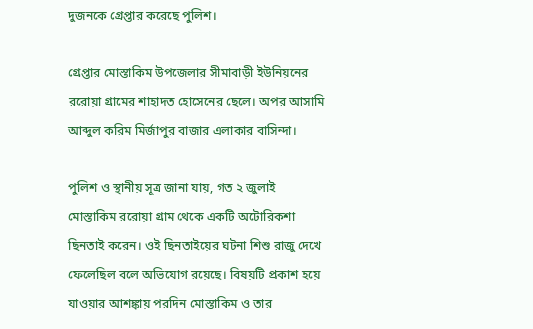দুজনকে গ্রেপ্তার করেছে পুলিশ।

গ্রেপ্তার মোস্তাকিম উপজেলার সীমাবাড়ী ইউনিয়নের ররোয়া গ্রামের শাহাদত হোসেনের ছেলে। অপর আসামি আব্দুল করিম মির্জাপুর বাজার এলাকার বাসিন্দা।

পুলিশ ও স্থানীয় সূত্র জানা যায়, গত ২ জুলাই মোস্তাকিম ররোয়া গ্রাম থেকে একটি অটোরিকশা ছিনতাই করেন। ওই ছিনতাইয়ের ঘটনা শিশু রাজু দেখে ফেলেছিল বলে অভিযোগ রয়েছে। বিষয়টি প্রকাশ হয়ে যাওয়ার আশঙ্কায় পরদিন মোস্তাকিম ও তার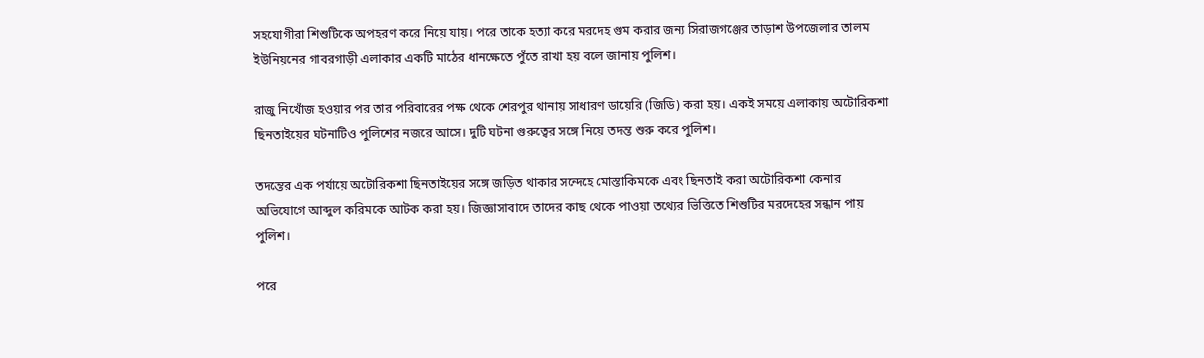সহযোগীরা শিশুটিকে অপহরণ করে নিয়ে যায়। পরে তাকে হত্যা করে মরদেহ গুম করার জন্য সিরাজগঞ্জের তাড়াশ উপজেলার তালম ইউনিয়নের গাবরগাড়ী এলাকার একটি মাঠের ধানক্ষেতে পুঁতে রাখা হয় বলে জানায় পুলিশ।

রাজু নিখোঁজ হওয়ার পর তার পরিবারের পক্ষ থেকে শেরপুর থানায় সাধারণ ডায়েরি (জিডি) করা হয়। একই সময়ে এলাকায় অটোরিকশা ছিনতাইয়ের ঘটনাটিও পুলিশের নজরে আসে। দুটি ঘটনা গুরুত্বের সঙ্গে নিয়ে তদন্ত শুরু করে পুলিশ।

তদন্তের এক পর্যায়ে অটোরিকশা ছিনতাইয়ের সঙ্গে জড়িত থাকার সন্দেহে মোস্তাকিমকে এবং ছিনতাই করা অটোরিকশা কেনার অভিযোগে আব্দুল করিমকে আটক করা হয়। জিজ্ঞাসাবাদে তাদের কাছ থেকে পাওয়া তথ্যের ভিত্তিতে শিশুটির মরদেহের সন্ধান পায় পুলিশ।

পরে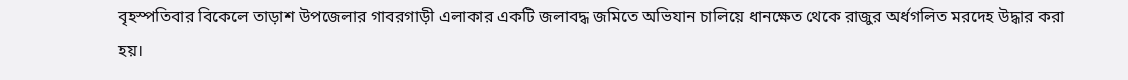বৃহস্পতিবার বিকেলে তাড়াশ উপজেলার গাবরগাড়ী এলাকার একটি জলাবদ্ধ জমিতে অভিযান চালিয়ে ধানক্ষেত থেকে রাজুর অর্ধগলিত মরদেহ উদ্ধার করা হয়।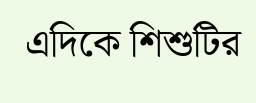এদিকে শিশুটির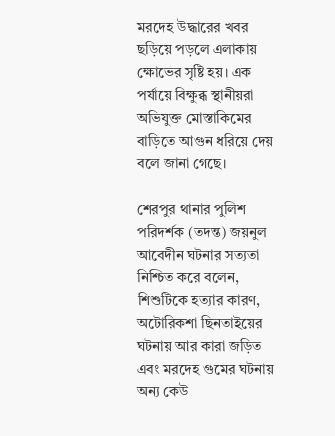মরদেহ উদ্ধারের খবর ছড়িয়ে পড়লে এলাকায় ক্ষোভের সৃষ্টি হয়। এক পর্যায়ে বিক্ষুব্ধ স্থানীয়রা অভিযুক্ত মোস্তাকিমের বাড়িতে আগুন ধরিয়ে দেয় বলে জানা গেছে।

শেরপুর থানার পুলিশ পরিদর্শক (তদন্ত) জয়নুল আবেদীন ঘটনার সত্যতা নিশ্চিত করে বলেন, শিশুটিকে হত্যার কারণ, অটোরিকশা ছিনতাইয়ের ঘটনায় আর কারা জড়িত এবং মরদেহ গুমের ঘটনায় অন্য কেউ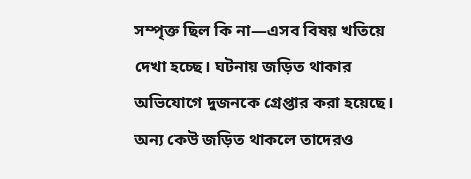সম্পৃক্ত ছিল কি না—এসব বিষয় খতিয়ে দেখা হচ্ছে। ঘটনায় জড়িত থাকার অভিযোগে দুজনকে গ্রেপ্তার করা হয়েছে। অন্য কেউ জড়িত থাকলে তাদেরও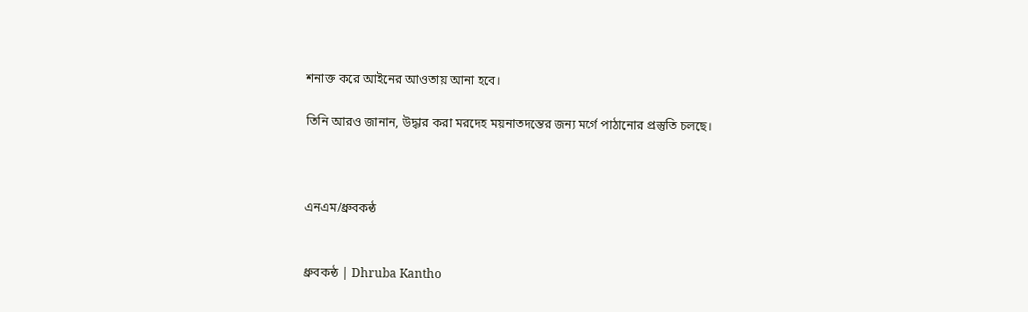শনাক্ত করে আইনের আওতায় আনা হবে।

তিনি আরও জানান, উদ্ধার করা মরদেহ ময়নাতদন্তের জন্য মর্গে পাঠানোর প্রস্তুতি চলছে।



এনএম/ধ্রুবকন্ঠ


ধ্রুবকন্ঠ | Dhruba Kantho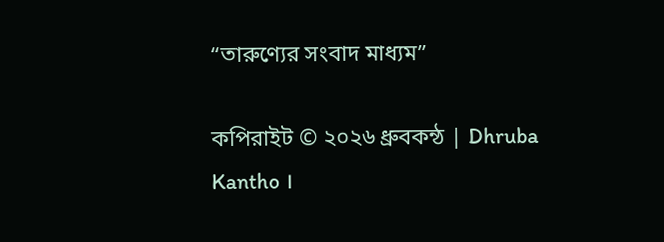“তারুণ্যের সংবাদ মাধ্যম”

কপিরাইট © ২০২৬ ধ্রুবকন্ঠ | Dhruba Kantho ।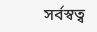সর্বস্বত্ব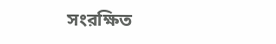সংরক্ষিত